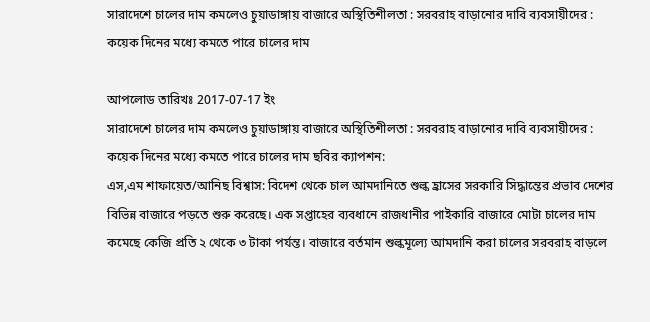সারাদেশে চালের দাম কমলেও চুয়াডাঙ্গায় বাজারে অস্থিতিশীলতা : সরবরাহ বাড়ানোর দাবি ব্যবসায়ীদের : কয়েক দিনের মধ্যে কমতে পারে চালের দাম

আপলোড তারিখঃ 2017-07-17 ইং
সারাদেশে চালের দাম কমলেও চুয়াডাঙ্গায় বাজারে অস্থিতিশীলতা : সরবরাহ বাড়ানোর দাবি ব্যবসায়ীদের : কয়েক দিনের মধ্যে কমতে পারে চালের দাম ছবির ক্যাপশন:
এস,এম শাফায়েত/আনিছ বিশ্বাস: বিদেশ থেকে চাল আমদানিতে শুল্ক হ্রাসের সরকারি সিদ্ধান্তের প্রভাব দেশের বিভিন্ন বাজারে পড়তে শুরু করেছে। এক সপ্তাহের ব্যবধানে রাজধানীর পাইকারি বাজারে মোটা চালের দাম কমেছে কেজি প্রতি ২ থেকে ৩ টাকা পর্যন্ত। বাজারে বর্তমান শুল্কমূল্যে আমদানি করা চালের সরবরাহ বাড়লে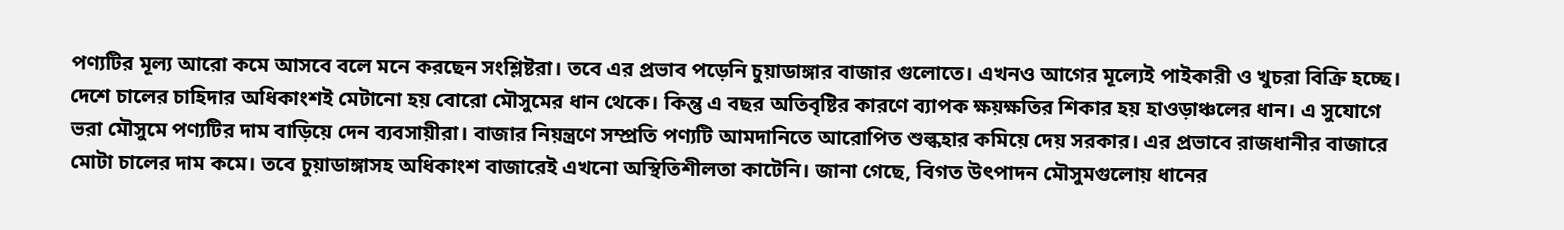পণ্যটির মূল্য আরো কমে আসবে বলে মনে করছেন সংশ্লিষ্টরা। তবে এর প্রভাব পড়েনি চুয়াডাঙ্গার বাজার গুলোতে। এখনও আগের মূল্যেই পাইকারী ও খুচরা বিক্রি হচ্ছে। দেশে চালের চাহিদার অধিকাংশই মেটানো হয় বোরো মৌসুমের ধান থেকে। কিন্তু এ বছর অতিবৃষ্টির কারণে ব্যাপক ক্ষয়ক্ষতির শিকার হয় হাওড়াঞ্চলের ধান। এ সুযোগে ভরা মৌসুমে পণ্যটির দাম বাড়িয়ে দেন ব্যবসায়ীরা। বাজার নিয়ন্ত্রণে সম্প্রতি পণ্যটি আমদানিতে আরোপিত শুল্কহার কমিয়ে দেয় সরকার। এর প্রভাবে রাজধানীর বাজারে মোটা চালের দাম কমে। তবে চুয়াডাঙ্গাসহ অধিকাংশ বাজারেই এখনো অস্থিতিশীলতা কাটেনি। জানা গেছে, বিগত উৎপাদন মৌসুমগুলোয় ধানের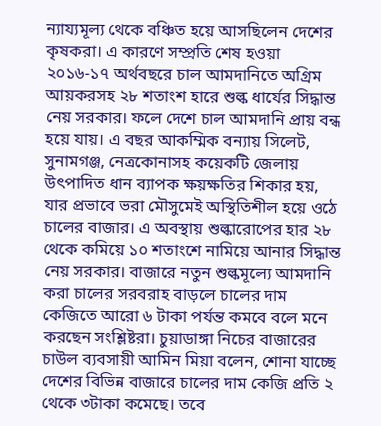ন্যায্যমূল্য থেকে বঞ্চিত হয়ে আসছিলেন দেশের কৃষকরা। এ কারণে সম্প্রতি শেষ হওয়া ২০১৬-১৭ অর্থবছরে চাল আমদানিতে অগ্রিম আয়করসহ ২৮ শতাংশ হারে শুল্ক ধার্যের সিদ্ধান্ত নেয় সরকার। ফলে দেশে চাল আমদানি প্রায় বন্ধ হয়ে যায়। এ বছর আকম্মিক বন্যায় সিলেট, সুনামগঞ্জ, নেত্রকোনাসহ কয়েকটি জেলায় উৎপাদিত ধান ব্যাপক ক্ষয়ক্ষতির শিকার হয়, যার প্রভাবে ভরা মৌসুমেই অস্থিতিশীল হয়ে ওঠে চালের বাজার। এ অবস্থায় শুল্কারোপের হার ২৮ থেকে কমিয়ে ১০ শতাংশে নামিয়ে আনার সিদ্ধান্ত নেয় সরকার। বাজারে নতুন শুল্কমূল্যে আমদানি করা চালের সরবরাহ বাড়লে চালের দাম কেজিতে আরো ৬ টাকা পর্যন্ত কমবে বলে মনে করছেন সংশ্লিষ্টরা। চুয়াডাঙ্গা নিচের বাজারের চাউল ব্যবসায়ী আমিন মিয়া বলেন, শোনা যাচ্ছে দেশের বিভিন্ন বাজারে চালের দাম কেজি প্রতি ২ থেকে ৩টাকা কমেছে। তবে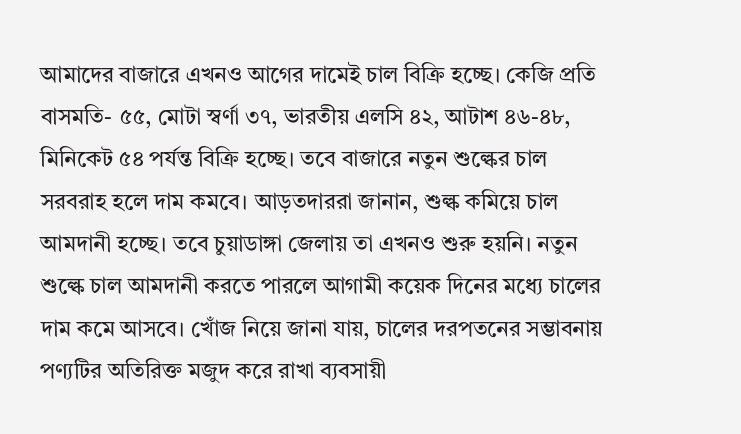আমাদের বাজারে এখনও আগের দামেই চাল বিক্রি হচ্ছে। কেজি প্রতি বাসমতি- ৫৫, মোটা স্বর্ণা ৩৭, ভারতীয় এলসি ৪২, আটাশ ৪৬-৪৮, মিনিকেট ৫৪ পর্যন্ত বিক্রি হচ্ছে। তবে বাজারে নতুন শুল্কের চাল সরবরাহ হলে দাম কমবে। আড়তদাররা জানান, শুল্ক কমিয়ে চাল আমদানী হচ্ছে। তবে চুয়াডাঙ্গা জেলায় তা এখনও শুরু হয়নি। নতুন শুল্কে চাল আমদানী করতে পারলে আগামী কয়েক দিনের মধ্যে চালের দাম কমে আসবে। খোঁজ নিয়ে জানা যায়, চালের দরপতনের সম্ভাবনায় পণ্যটির অতিরিক্ত মজুদ করে রাখা ব্যবসায়ী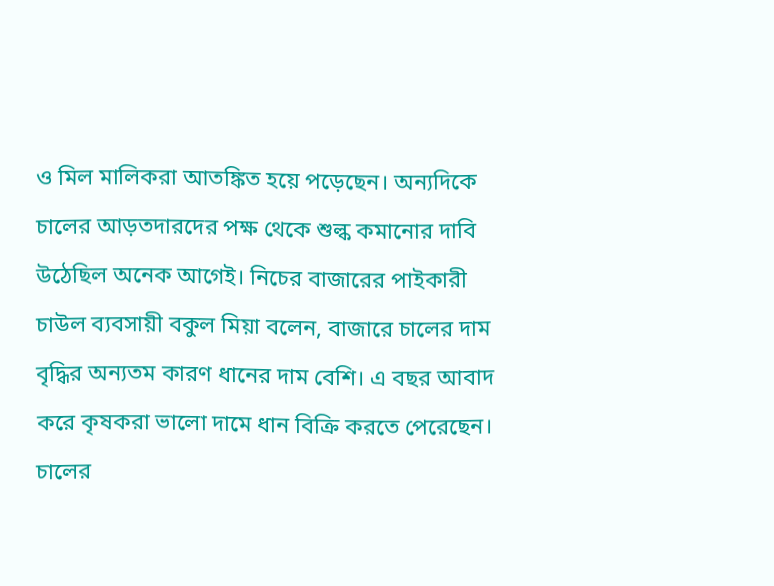ও মিল মালিকরা আতঙ্কিত হয়ে পড়েছেন। অন্যদিকে চালের আড়তদারদের পক্ষ থেকে শুল্ক কমানোর দাবি উঠেছিল অনেক আগেই। নিচের বাজারের পাইকারী চাউল ব্যবসায়ী বকুল মিয়া বলেন, বাজারে চালের দাম বৃদ্ধির অন্যতম কারণ ধানের দাম বেশি। এ বছর আবাদ করে কৃষকরা ভালো দামে ধান বিক্রি করতে পেরেছেন। চালের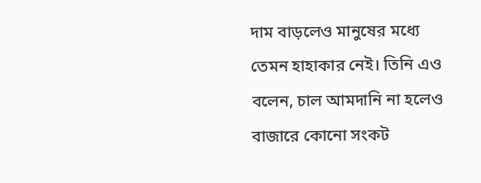দাম বাড়লেও মানুষের মধ্যে তেমন হাহাকার নেই। তিনি এও বলেন, চাল আমদানি না হলেও বাজারে কোনো সংকট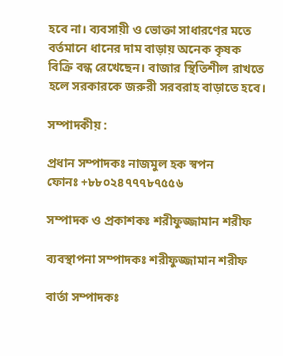হবে না। ব্যবসায়ী ও ভোক্তা সাধারণের মতে বর্তমানে ধানের দাম বাড়ায় অনেক কৃষক বিক্রি বন্ধ রেখেছেন। বাজার স্থিতিশীল রাখতে হলে সরকারকে জরুরী সরবরাহ বাড়াতে হবে।

সম্পাদকীয় :

প্রধান সম্পাদকঃ নাজমুল হক স্বপন
ফোনঃ +৮৮০২৪৭৭৭৮৭৫৫৬

সম্পাদক ও প্রকাশকঃ শরীফুজ্জামান শরীফ

ব্যবস্থাপনা সম্পাদকঃ শরীফুজ্জামান শরীফ

বার্তা সম্পাদকঃ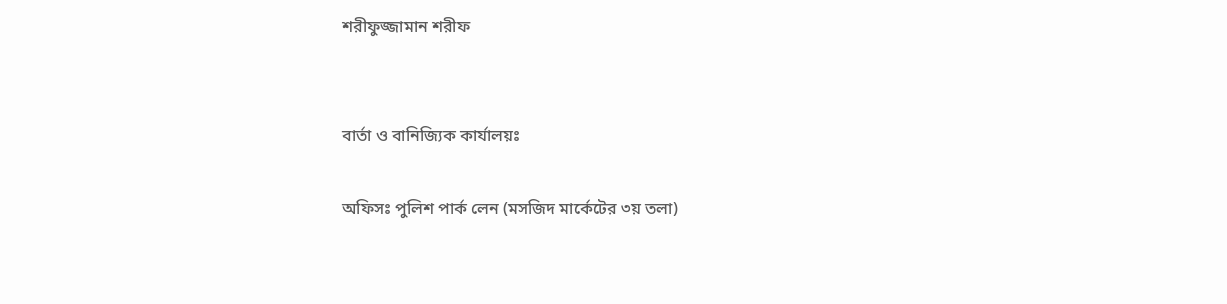শরীফুজ্জামান শরীফ


বার্তা ও বানিজ্যিক কার্যালয়ঃ

অফিসঃ পুলিশ পার্ক লেন (মসজিদ মার্কেটের ৩য় তলা)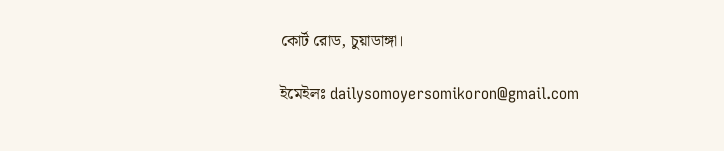কোর্ট রোড, চুয়াডাঙ্গা।

ইমেইলঃ dailysomoyersomikoron@gmail.com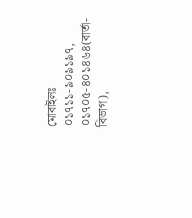মোবাইলঃ ০১৭১১-৯০৯১৯৭, ০১৭০৫-৪০১৪৬৪(বার্তা-বিভাগ),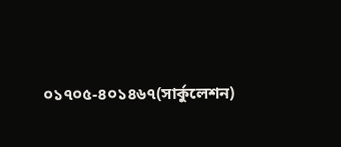০১৭০৫-৪০১৪৬৭(সার্কুলেশন)